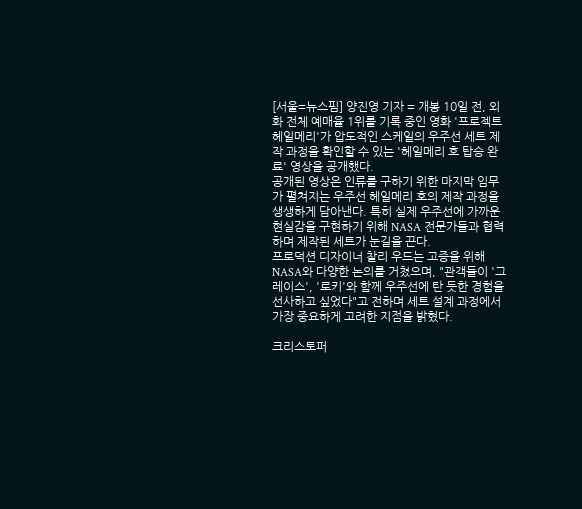[서울=뉴스핌] 양진영 기자 = 개봉 10일 전, 외화 전체 예매율 1위를 기록 중인 영화 '프로젝트 헤일메리'가 압도적인 스케일의 우주선 세트 제작 과정을 확인할 수 있는 '헤일메리 호 탑승 완료' 영상을 공개했다.
공개된 영상은 인류를 구하기 위한 마지막 임무가 펼쳐지는 우주선 헤일메리 호의 제작 과정을 생생하게 담아낸다. 특히 실제 우주선에 가까운 현실감을 구현하기 위해 NASA 전문가들과 협력하며 제작된 세트가 눈길을 끈다.
프로덕션 디자이너 찰리 우드는 고증을 위해 NASA와 다양한 논의를 거쳤으며, "관객들이 '그레이스', '로키'와 함께 우주선에 탄 듯한 경험을 선사하고 싶었다"고 전하며 세트 설계 과정에서 가장 중요하게 고려한 지점을 밝혔다.

크리스토퍼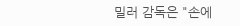밀러 감독은 "손에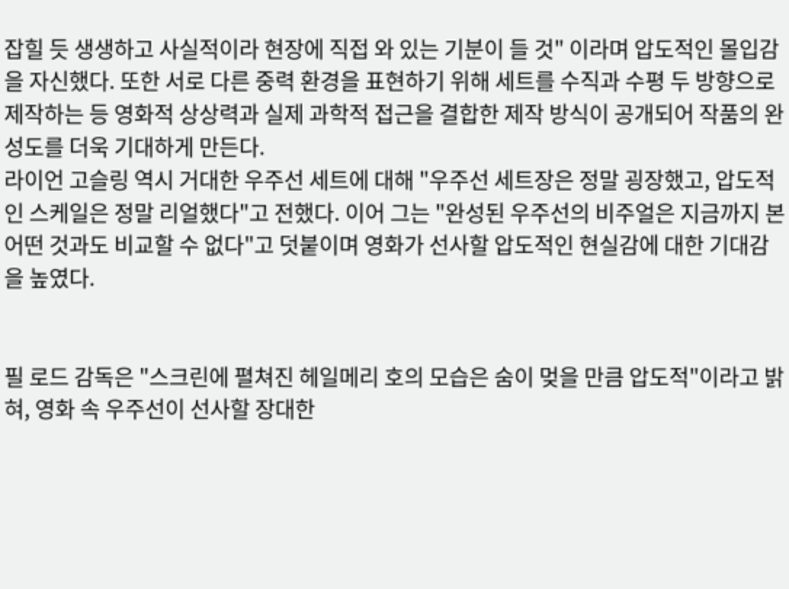잡힐 듯 생생하고 사실적이라 현장에 직접 와 있는 기분이 들 것" 이라며 압도적인 몰입감을 자신했다. 또한 서로 다른 중력 환경을 표현하기 위해 세트를 수직과 수평 두 방향으로 제작하는 등 영화적 상상력과 실제 과학적 접근을 결합한 제작 방식이 공개되어 작품의 완성도를 더욱 기대하게 만든다.
라이언 고슬링 역시 거대한 우주선 세트에 대해 "우주선 세트장은 정말 굉장했고, 압도적인 스케일은 정말 리얼했다"고 전했다. 이어 그는 "완성된 우주선의 비주얼은 지금까지 본 어떤 것과도 비교할 수 없다"고 덧붙이며 영화가 선사할 압도적인 현실감에 대한 기대감을 높였다.


필 로드 감독은 "스크린에 펼쳐진 헤일메리 호의 모습은 숨이 멎을 만큼 압도적"이라고 밝혀, 영화 속 우주선이 선사할 장대한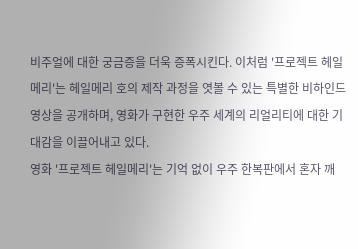비주얼에 대한 궁금증을 더욱 증폭시킨다. 이처럼 '프로젝트 헤일메리'는 헤일메리 호의 제작 과정을 엿볼 수 있는 특별한 비하인드 영상을 공개하며, 영화가 구현한 우주 세계의 리얼리티에 대한 기대감을 이끌어내고 있다.
영화 '프로젝트 헤일메리'는 기억 없이 우주 한복판에서 혼자 깨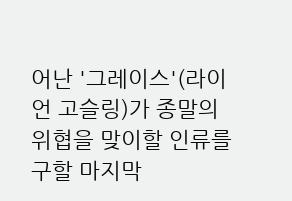어난 '그레이스'(라이언 고슬링)가 종말의 위협을 맞이할 인류를 구할 마지막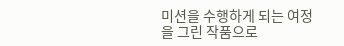미션을 수행하게 되는 여정을 그린 작품으로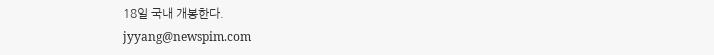18일 국내 개봉한다.
jyyang@newspim.com